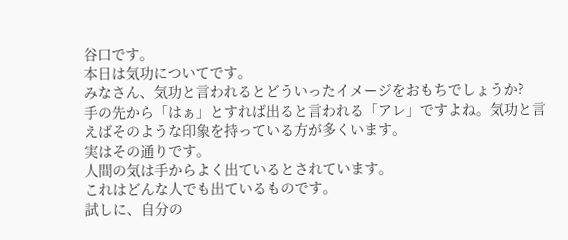谷口です。
本日は気功についてです。
みなさん、気功と言われるとどういったイメージをおもちでしょうか?
手の先から「はぁ」とすれば出ると言われる「アレ」ですよね。気功と言えばそのような印象を持っている方が多くいます。
実はその通りです。
人間の気は手からよく出ているとされています。
これはどんな人でも出ているものです。
試しに、自分の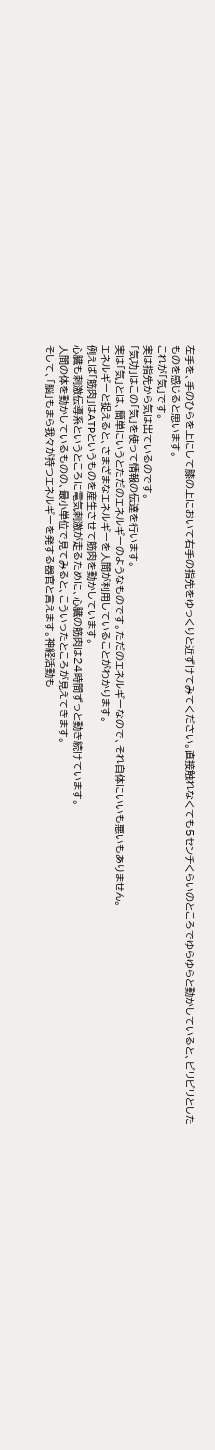左手を、手のひらを上にして膝の上において右手の指先をゆっくりと近ずけてみてください。直接触れなくても5センチくらいのところでゆらゆらと動かしていると、ビリビリとしたものを感じると思います。
これが「気」です。
実は指先から気は出ているのです。
「気功」はこの「気」を使って情報の伝達を行います。
実は「気」とは、簡単にいうとただのエネルギーのようなものです。ただのエネルギーなので、それ自体にいいも悪いもありません。
エネルギーと捉えると、さまざまなエネルギーを人間が利用していることがわかります。
例えば「筋肉」はATPというものを産生させて筋肉を動かしています。
心臓も刺激伝導系というところに電気刺激が走るために、心臓の筋肉は24時間ずっと動き続けています。
人間の体を動かしているものの、最小単位で見てみると、こういったところが見えてきます。
そして、「脳」もまら我々が持つエネルギーを発する器官と言えます。神経活動も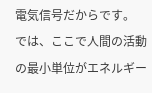電気信号だからです。
では、ここで人間の活動の最小単位がエネルギー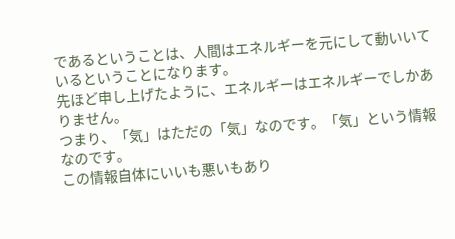であるということは、人間はエネルギーを元にして動いいているということになります。
先ほど申し上げたように、エネルギーはエネルギーでしかありません。
つまり、「気」はただの「気」なのです。「気」という情報なのです。
この情報自体にいいも悪いもあり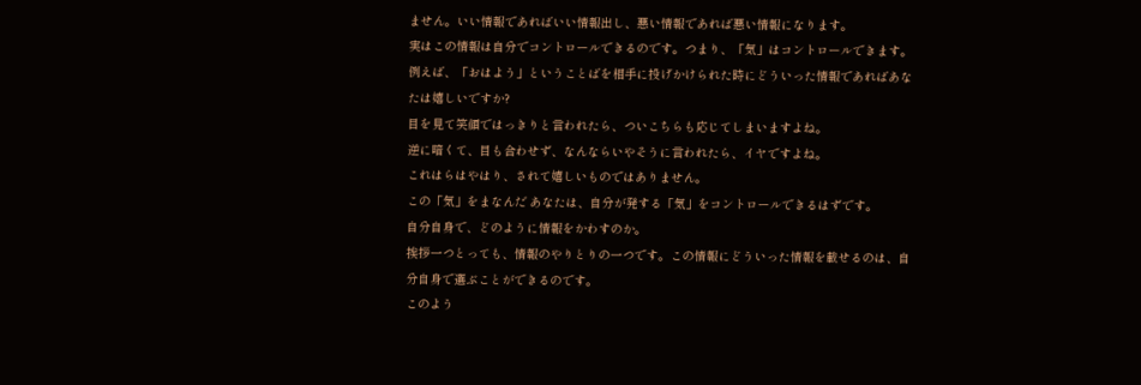ません。いい情報であればいい情報出し、悪い情報であれば悪い情報になります。
実はこの情報は自分でコントロールできるのです。つまり、「気」はコントロールできます。
例えば、「おはよう」ということばを相手に投げかけられた時にどういった情報であればあなたは嬉しいですか?
目を見て笑顔ではっきりと言われたら、ついこちらも応じてしまいますよね。
逆に暗くて、目も合わせず、なんならいやそうに言われたら、イヤですよね。
これはらはやはり、されて嬉しいものではありません。
この「気」をまなんだ あなたは、自分が発する「気」をコントロールできるはずです。
自分自身で、どのように情報をかわすのか。
挨拶一つとっても、情報のやりとりの一つです。この情報にどういった情報を載せるのは、自分自身で選ぶことができるのです。
このよう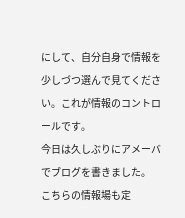にして、自分自身で情報を少しづつ選んで見てください。これが情報のコントロールです。
今日は久しぶりにアメーバでブログを書きました。
こちらの情報場も定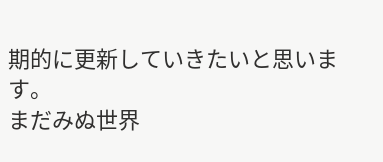期的に更新していきたいと思います。
まだみぬ世界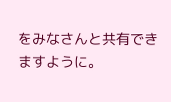をみなさんと共有できますように。